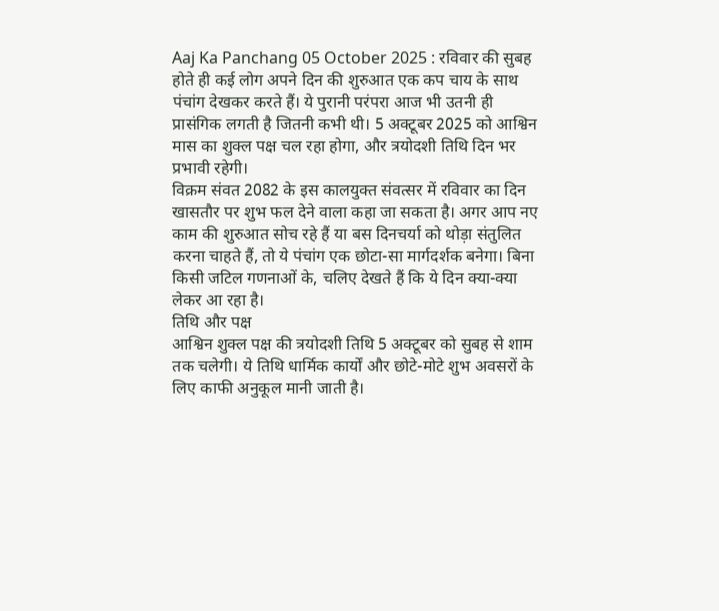Aaj Ka Panchang 05 October 2025 : रविवार की सुबह होते ही कई लोग अपने दिन की शुरुआत एक कप चाय के साथ पंचांग देखकर करते हैं। ये पुरानी परंपरा आज भी उतनी ही प्रासंगिक लगती है जितनी कभी थी। 5 अक्टूबर 2025 को आश्विन मास का शुक्ल पक्ष चल रहा होगा, और त्रयोदशी तिथि दिन भर प्रभावी रहेगी।
विक्रम संवत 2082 के इस कालयुक्त संवत्सर में रविवार का दिन खासतौर पर शुभ फल देने वाला कहा जा सकता है। अगर आप नए काम की शुरुआत सोच रहे हैं या बस दिनचर्या को थोड़ा संतुलित करना चाहते हैं, तो ये पंचांग एक छोटा-सा मार्गदर्शक बनेगा। बिना किसी जटिल गणनाओं के, चलिए देखते हैं कि ये दिन क्या-क्या लेकर आ रहा है।
तिथि और पक्ष
आश्विन शुक्ल पक्ष की त्रयोदशी तिथि 5 अक्टूबर को सुबह से शाम तक चलेगी। ये तिथि धार्मिक कार्यों और छोटे-मोटे शुभ अवसरों के लिए काफी अनुकूल मानी जाती है।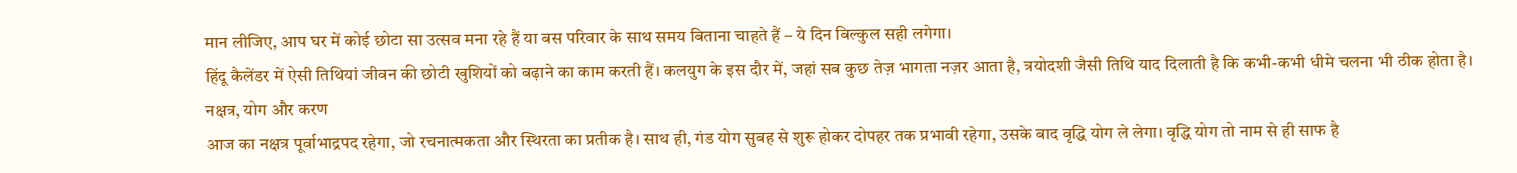मान लीजिए, आप घर में कोई छोटा सा उत्सव मना रहे हैं या बस परिवार के साथ समय बिताना चाहते हैं – ये दिन बिल्कुल सही लगेगा।
हिंदू कैलेंडर में ऐसी तिथियां जीवन की छोटी खुशियों को बढ़ाने का काम करती हैं। कलयुग के इस दौर में, जहां सब कुछ तेज़ भागता नज़र आता है, त्रयोदशी जैसी तिथि याद दिलाती है कि कभी-कभी धीमे चलना भी ठीक होता है।
नक्षत्र, योग और करण
आज का नक्षत्र पूर्वाभाद्रपद रहेगा, जो रचनात्मकता और स्थिरता का प्रतीक है। साथ ही, गंड योग सुबह से शुरू होकर दोपहर तक प्रभावी रहेगा, उसके बाद वृद्धि योग ले लेगा। वृद्धि योग तो नाम से ही साफ है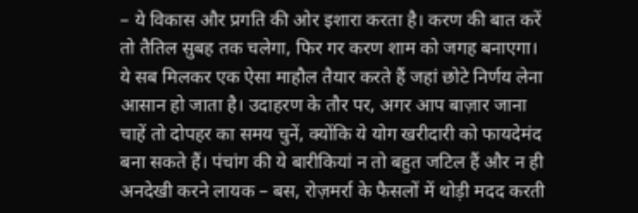– ये विकास और प्रगति की ओर इशारा करता है। करण की बात करें तो तैतिल सुबह तक चलेगा, फिर गर करण शाम को जगह बनाएगा।
ये सब मिलकर एक ऐसा माहौल तैयार करते हैं जहां छोटे निर्णय लेना आसान हो जाता है। उदाहरण के तौर पर, अगर आप बाज़ार जाना चाहें तो दोपहर का समय चुनें, क्योंकि ये योग खरीदारी को फायदेमंद बना सकते हैं। पंचांग की ये बारीकियां न तो बहुत जटिल हैं और न ही अनदेखी करने लायक – बस, रोज़मर्रा के फैसलों में थोड़ी मदद करती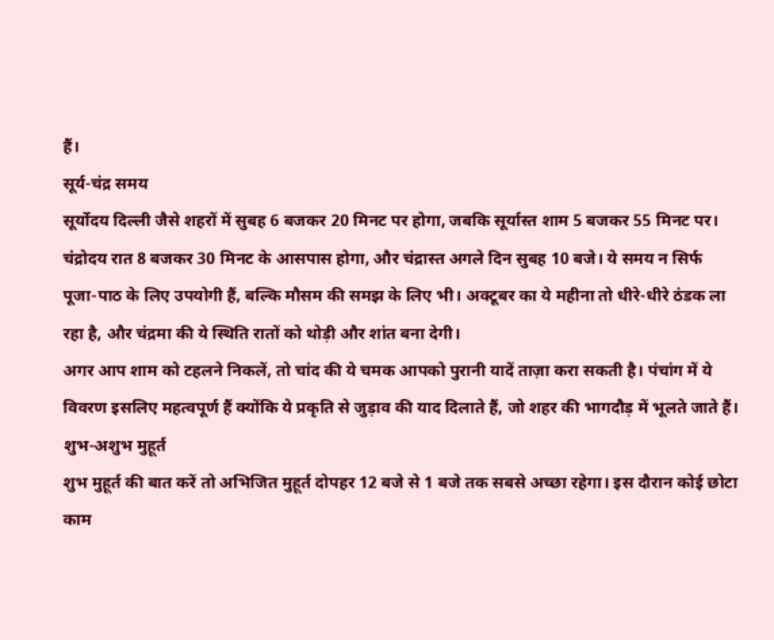हैं।
सूर्य-चंद्र समय
सूर्योदय दिल्ली जैसे शहरों में सुबह 6 बजकर 20 मिनट पर होगा, जबकि सूर्यास्त शाम 5 बजकर 55 मिनट पर। चंद्रोदय रात 8 बजकर 30 मिनट के आसपास होगा, और चंद्रास्त अगले दिन सुबह 10 बजे। ये समय न सिर्फ पूजा-पाठ के लिए उपयोगी हैं, बल्कि मौसम की समझ के लिए भी। अक्टूबर का ये महीना तो धीरे-धीरे ठंडक ला रहा है, और चंद्रमा की ये स्थिति रातों को थोड़ी और शांत बना देगी।
अगर आप शाम को टहलने निकलें, तो चांद की ये चमक आपको पुरानी यादें ताज़ा करा सकती है। पंचांग में ये विवरण इसलिए महत्वपूर्ण हैं क्योंकि ये प्रकृति से जुड़ाव की याद दिलाते हैं, जो शहर की भागदौड़ में भूलते जाते हैं।
शुभ-अशुभ मुहूर्त
शुभ मुहूर्त की बात करें तो अभिजित मुहूर्त दोपहर 12 बजे से 1 बजे तक सबसे अच्छा रहेगा। इस दौरान कोई छोटा काम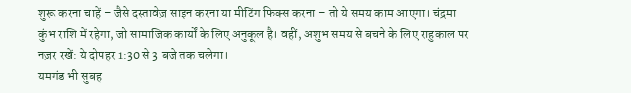शुरू करना चाहें – जैसे दस्तावेज़ साइन करना या मीटिंग फिक्स करना – तो ये समय काम आएगा। चंद्रमा कुंभ राशि में रहेगा, जो सामाजिक कार्यों के लिए अनुकूल है। वहीं, अशुभ समय से बचने के लिए राहुकाल पर नज़र रखें: ये दोपहर 1:30 से 3 बजे तक चलेगा।
यमगंड भी सुबह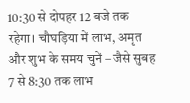10:30 से दोपहर 12 बजे तक रहेगा। चौघड़िया में लाभ, अमृत और शुभ के समय चुनें – जैसे सुबह 7 से 8:30 तक लाभ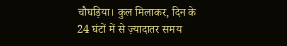चौघड़िया। कुल मिलाकर, दिन के 24 घंटों में से ज़्यादातर समय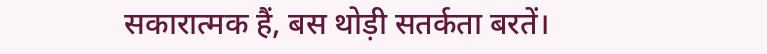सकारात्मक हैं, बस थोड़ी सतर्कता बरतें।